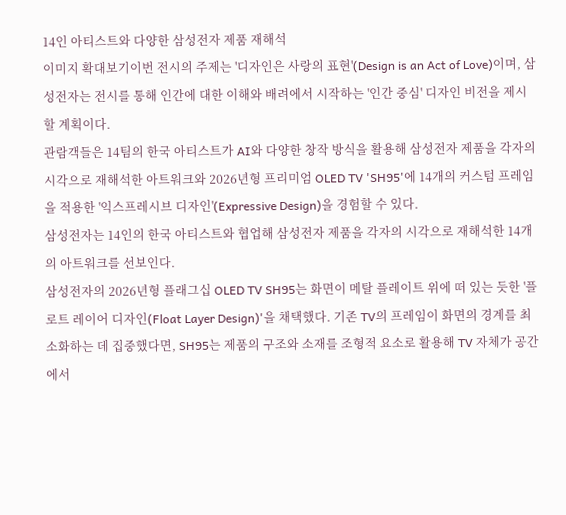14인 아티스트와 다양한 삼성전자 제품 재해석
이미지 확대보기이번 전시의 주제는 '디자인은 사랑의 표현'(Design is an Act of Love)이며, 삼성전자는 전시를 통해 인간에 대한 이해와 배려에서 시작하는 '인간 중심' 디자인 비전을 제시할 계획이다.
관람객들은 14팀의 한국 아티스트가 AI와 다양한 창작 방식을 활용해 삼성전자 제품을 각자의 시각으로 재해석한 아트워크와 2026년형 프리미엄 OLED TV 'SH95'에 14개의 커스텀 프레임을 적용한 '익스프레시브 디자인'(Expressive Design)을 경험할 수 있다.
삼성전자는 14인의 한국 아티스트와 협업해 삼성전자 제품을 각자의 시각으로 재해석한 14개의 아트워크를 선보인다.
삼성전자의 2026년형 플래그십 OLED TV SH95는 화면이 메탈 플레이트 위에 떠 있는 듯한 '플로트 레이어 디자인(Float Layer Design)'을 채택했다. 기존 TV의 프레임이 화면의 경계를 최소화하는 데 집중했다면, SH95는 제품의 구조와 소재를 조형적 요소로 활용해 TV 자체가 공간에서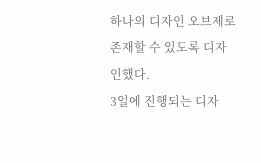하나의 디자인 오브제로 존재할 수 있도록 디자인했다.
3일에 진행되는 디자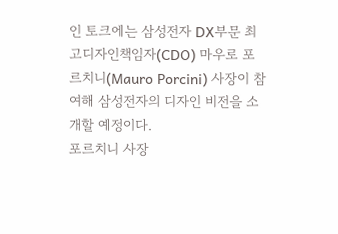인 토크에는 삼성전자 DX부문 최고디자인책임자(CDO) 마우로 포르치니(Mauro Porcini) 사장이 참여해 삼성전자의 디자인 비전을 소개할 예정이다.
포르치니 사장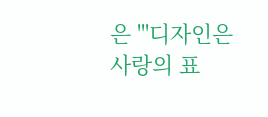은 "'디자인은 사랑의 표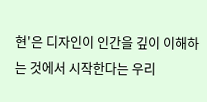현'은 디자인이 인간을 깊이 이해하는 것에서 시작한다는 우리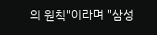의 원칙"이라며 "삼성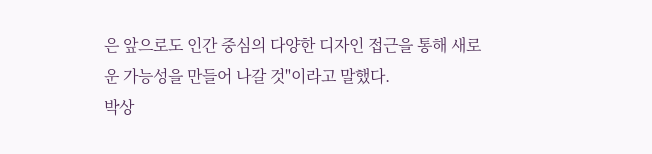은 앞으로도 인간 중심의 다양한 디자인 접근을 통해 새로운 가능성을 만들어 나갈 것"이라고 말했다.
박상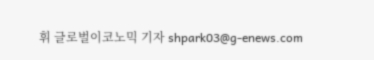휘 글로벌이코노믹 기자 shpark03@g-enews.com